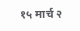१५ मार्च २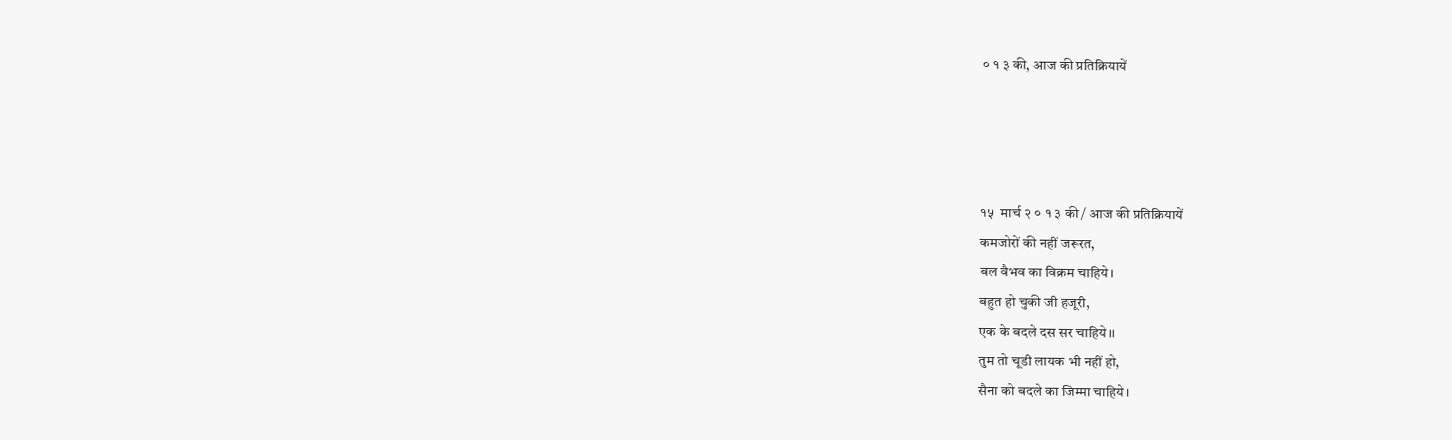० १ ३ की, आज की प्रतिक्रियायें




१५  मार्च २ ० १ ३ की / आज की प्रतिक्रियायें
कमजोरों की नहीं जरूरत,
बल वैभव का विक्रम चाहिये।
बहुत हो चुकी जी हजूरी,
एक के बदले दस सर चाहिये।।
तुम तो चूडी लायक भी नहीं हो,
सैना को बदले का जिम्मा चाहिये।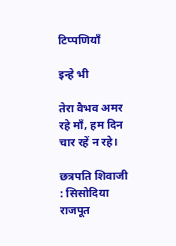टिप्पणियाँ

इन्हे भी

तेरा वैभव अमर रहे माँ, हम दिन चार रहें न रहे।

छत्रपति शिवाजी : सिसोदिया राजपूत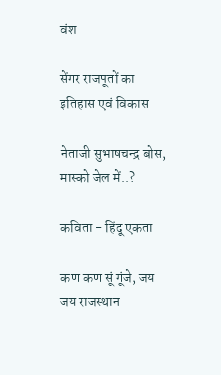वंश

सेंगर राजपूतों का इतिहास एवं विकास

नेताजी सुभाषचन्द्र बोस, मास्को जेल में..?

कविता - हिंदू एकता

कण कण सूं गूंजे, जय जय राजस्थान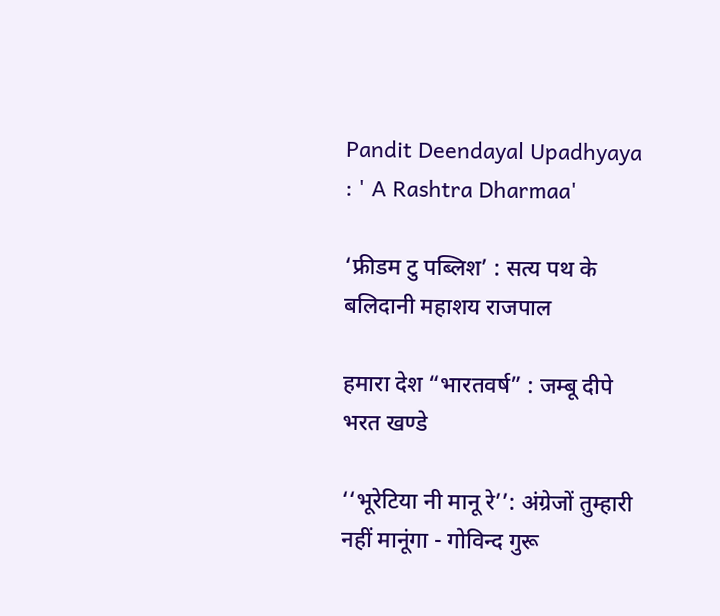Pandit Deendayal Upadhyaya : ' A Rashtra Dharmaa'

‘फ्रीडम टु पब्लिश’ : सत्य पथ के बलिदानी महाशय राजपाल

हमारा देश “भारतवर्ष” : जम्बू दीपे भरत खण्डे

‘‘भूरेटिया नी मानू रे’’: अंग्रेजों तुम्हारी नहीं मानूंगा - गोविन्द गुरू